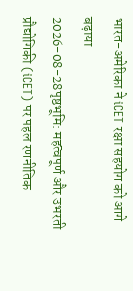भारत-अमेरिका ने iCET रक्षा सहयोग को आगे बढ़ाया
2026-08-28पृष्ठभूमि: महत्वपूर्ण और उभरती प्रौद्योगिकी (iCET) पर पहल रणनीतिक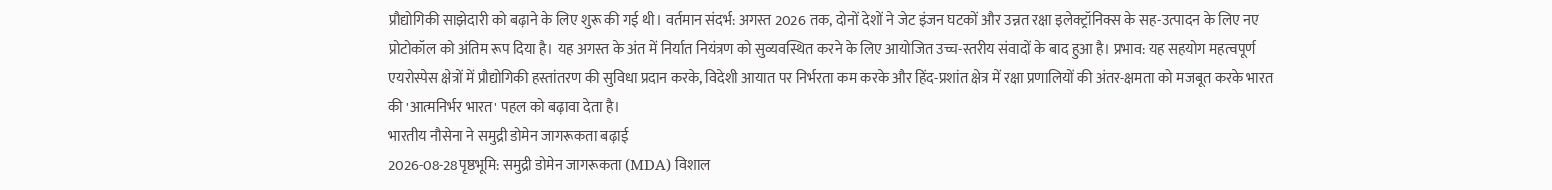प्रौद्योगिकी साझेदारी को बढ़ाने के लिए शुरू की गई थी। वर्तमान संदर्भ: अगस्त 2026 तक, दोनों देशों ने जेट इंजन घटकों और उन्नत रक्षा इलेक्ट्रॉनिक्स के सह-उत्पादन के लिए नए प्रोटोकॉल को अंतिम रूप दिया है। यह अगस्त के अंत में निर्यात नियंत्रण को सुव्यवस्थित करने के लिए आयोजित उच्च-स्तरीय संवादों के बाद हुआ है। प्रभाव: यह सहयोग महत्वपूर्ण एयरोस्पेस क्षेत्रों में प्रौद्योगिकी हस्तांतरण की सुविधा प्रदान करके, विदेशी आयात पर निर्भरता कम करके और हिंद-प्रशांत क्षेत्र में रक्षा प्रणालियों की अंतर-क्षमता को मजबूत करके भारत की 'आत्मनिर्भर भारत' पहल को बढ़ावा देता है।
भारतीय नौसेना ने समुद्री डोमेन जागरूकता बढ़ाई
2026-08-28पृष्ठभूमि: समुद्री डोमेन जागरूकता (MDA) विशाल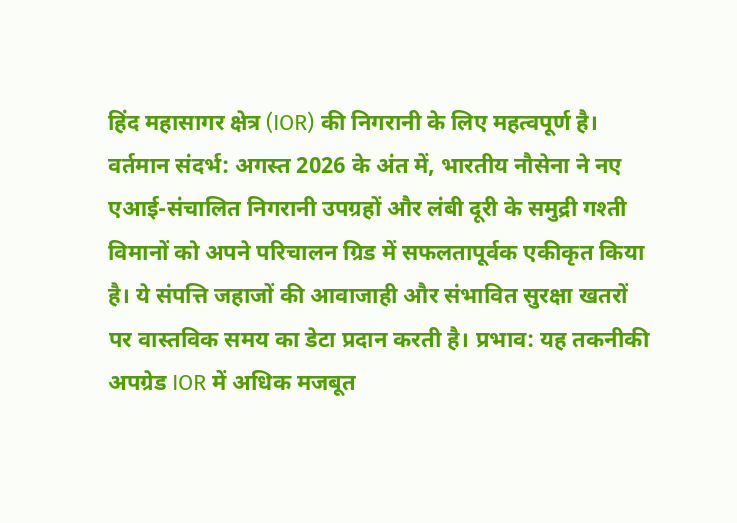हिंद महासागर क्षेत्र (IOR) की निगरानी के लिए महत्वपूर्ण है। वर्तमान संदर्भ: अगस्त 2026 के अंत में, भारतीय नौसेना ने नए एआई-संचालित निगरानी उपग्रहों और लंबी दूरी के समुद्री गश्ती विमानों को अपने परिचालन ग्रिड में सफलतापूर्वक एकीकृत किया है। ये संपत्ति जहाजों की आवाजाही और संभावित सुरक्षा खतरों पर वास्तविक समय का डेटा प्रदान करती है। प्रभाव: यह तकनीकी अपग्रेड IOR में अधिक मजबूत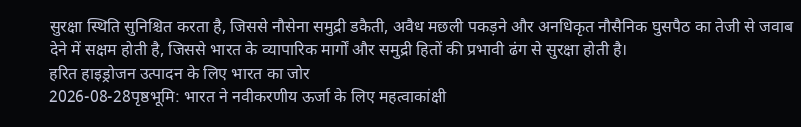सुरक्षा स्थिति सुनिश्चित करता है, जिससे नौसेना समुद्री डकैती, अवैध मछली पकड़ने और अनधिकृत नौसैनिक घुसपैठ का तेजी से जवाब देने में सक्षम होती है, जिससे भारत के व्यापारिक मार्गों और समुद्री हितों की प्रभावी ढंग से सुरक्षा होती है।
हरित हाइड्रोजन उत्पादन के लिए भारत का जोर
2026-08-28पृष्ठभूमि: भारत ने नवीकरणीय ऊर्जा के लिए महत्वाकांक्षी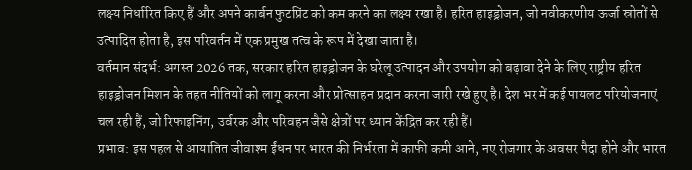लक्ष्य निर्धारित किए हैं और अपने कार्बन फुटप्रिंट को कम करने का लक्ष्य रखा है। हरित हाइड्रोजन, जो नवीकरणीय ऊर्जा स्रोतों से उत्पादित होता है, इस परिवर्तन में एक प्रमुख तत्व के रूप में देखा जाता है।
वर्तमान संदर्भ: अगस्त 2026 तक, सरकार हरित हाइड्रोजन के घरेलू उत्पादन और उपयोग को बढ़ावा देने के लिए राष्ट्रीय हरित हाइड्रोजन मिशन के तहत नीतियों को लागू करना और प्रोत्साहन प्रदान करना जारी रखे हुए है। देश भर में कई पायलट परियोजनाएं चल रही हैं, जो रिफाइनिंग, उर्वरक और परिवहन जैसे क्षेत्रों पर ध्यान केंद्रित कर रही हैं।
प्रभाव: इस पहल से आयातित जीवाश्म ईंधन पर भारत की निर्भरता में काफी कमी आने, नए रोजगार के अवसर पैदा होने और भारत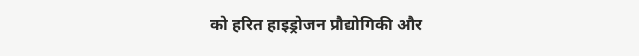को हरित हाइड्रोजन प्रौद्योगिकी और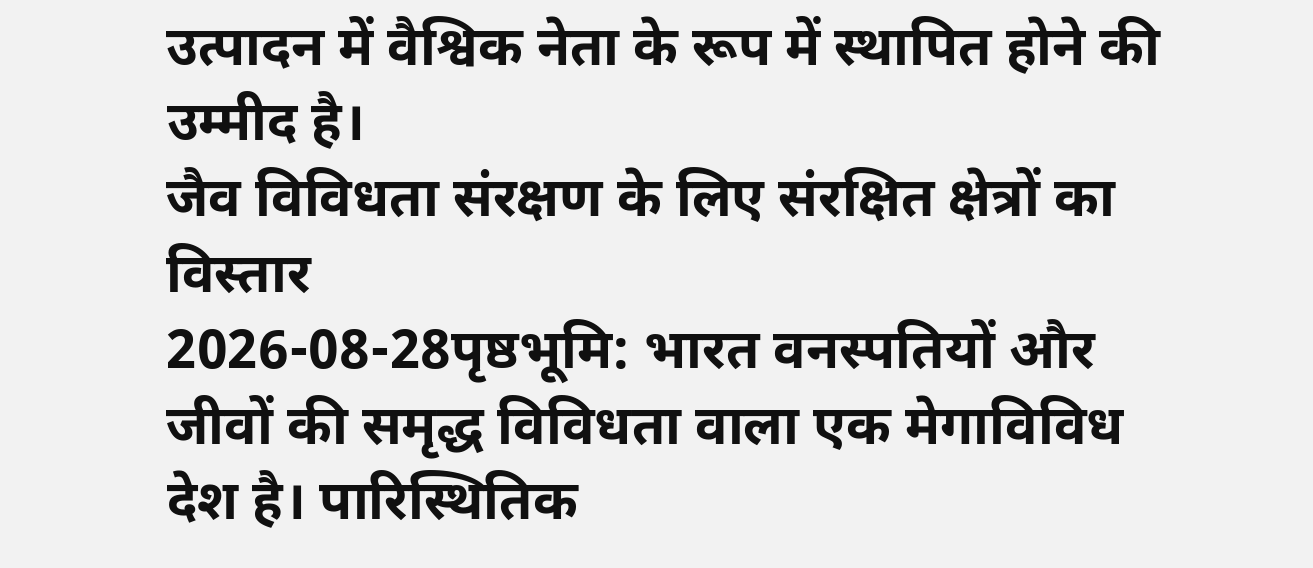उत्पादन में वैश्विक नेता के रूप में स्थापित होने की उम्मीद है।
जैव विविधता संरक्षण के लिए संरक्षित क्षेत्रों का विस्तार
2026-08-28पृष्ठभूमि: भारत वनस्पतियों और जीवों की समृद्ध विविधता वाला एक मेगाविविध देश है। पारिस्थितिक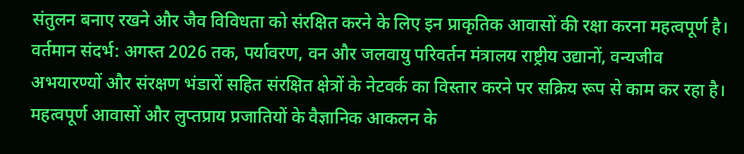संतुलन बनाए रखने और जैव विविधता को संरक्षित करने के लिए इन प्राकृतिक आवासों की रक्षा करना महत्वपूर्ण है।
वर्तमान संदर्भ: अगस्त 2026 तक, पर्यावरण, वन और जलवायु परिवर्तन मंत्रालय राष्ट्रीय उद्यानों, वन्यजीव अभयारण्यों और संरक्षण भंडारों सहित संरक्षित क्षेत्रों के नेटवर्क का विस्तार करने पर सक्रिय रूप से काम कर रहा है। महत्वपूर्ण आवासों और लुप्तप्राय प्रजातियों के वैज्ञानिक आकलन के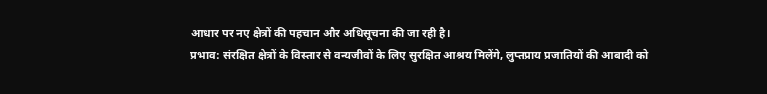आधार पर नए क्षेत्रों की पहचान और अधिसूचना की जा रही है।
प्रभाव: संरक्षित क्षेत्रों के विस्तार से वन्यजीवों के लिए सुरक्षित आश्रय मिलेंगे, लुप्तप्राय प्रजातियों की आबादी को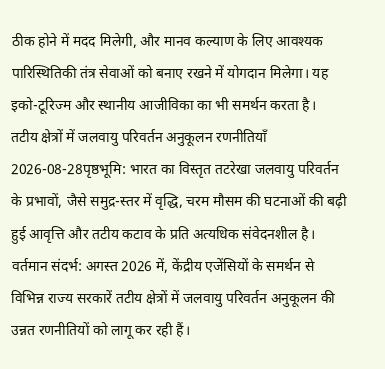ठीक होने में मदद मिलेगी, और मानव कल्याण के लिए आवश्यक पारिस्थितिकी तंत्र सेवाओं को बनाए रखने में योगदान मिलेगा। यह इको-टूरिज्म और स्थानीय आजीविका का भी समर्थन करता है।
तटीय क्षेत्रों में जलवायु परिवर्तन अनुकूलन रणनीतियाँ
2026-08-28पृष्ठभूमि: भारत का विस्तृत तटरेखा जलवायु परिवर्तन के प्रभावों, जैसे समुद्र-स्तर में वृद्धि, चरम मौसम की घटनाओं की बढ़ी हुई आवृत्ति और तटीय कटाव के प्रति अत्यधिक संवेदनशील है।
वर्तमान संदर्भ: अगस्त 2026 में, केंद्रीय एजेंसियों के समर्थन से विभिन्न राज्य सरकारें तटीय क्षेत्रों में जलवायु परिवर्तन अनुकूलन की उन्नत रणनीतियों को लागू कर रही हैं।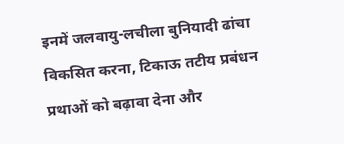इनमें जलवायु-लचीला बुनियादी ढांचा विकसित करना, टिकाऊ तटीय प्रबंधन प्रथाओं को बढ़ावा देना और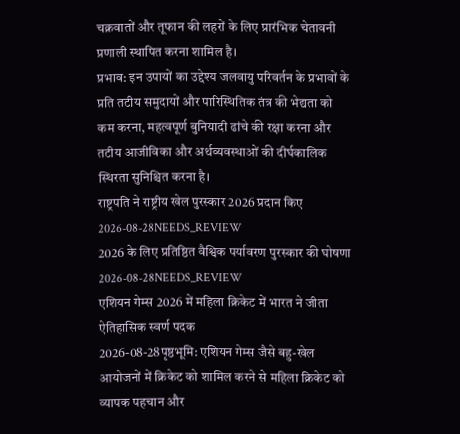चक्रवातों और तूफान की लहरों के लिए प्रारंभिक चेतावनी प्रणाली स्थापित करना शामिल है।
प्रभाव: इन उपायों का उद्देश्य जलवायु परिवर्तन के प्रभावों के प्रति तटीय समुदायों और पारिस्थितिक तंत्र की भेद्यता को कम करना, महत्वपूर्ण बुनियादी ढांचे की रक्षा करना और तटीय आजीविका और अर्थव्यवस्थाओं की दीर्घकालिक स्थिरता सुनिश्चित करना है।
राष्ट्रपति ने राष्ट्रीय खेल पुरस्कार 2026 प्रदान किए
2026-08-28NEEDS_REVIEW
2026 के लिए प्रतिष्ठित वैश्विक पर्यावरण पुरस्कार की घोषणा
2026-08-28NEEDS_REVIEW
एशियन गेम्स 2026 में महिला क्रिकेट में भारत ने जीता ऐतिहासिक स्वर्ण पदक
2026-08-28पृष्ठभूमि: एशियन गेम्स जैसे बहु-खेल आयोजनों में क्रिकेट को शामिल करने से महिला क्रिकेट को व्यापक पहचान और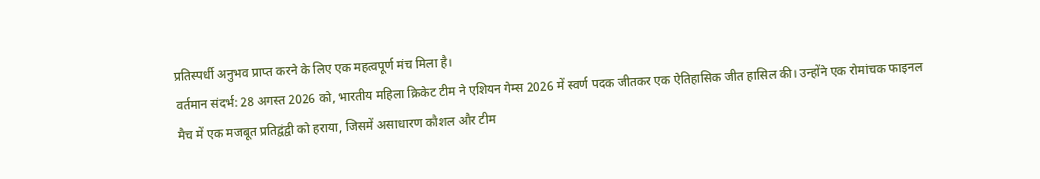प्रतिस्पर्धी अनुभव प्राप्त करने के लिए एक महत्वपूर्ण मंच मिला है।
वर्तमान संदर्भ: 28 अगस्त 2026 को, भारतीय महिला क्रिकेट टीम ने एशियन गेम्स 2026 में स्वर्ण पदक जीतकर एक ऐतिहासिक जीत हासिल की। उन्होंने एक रोमांचक फाइनल मैच में एक मजबूत प्रतिद्वंद्वी को हराया, जिसमें असाधारण कौशल और टीम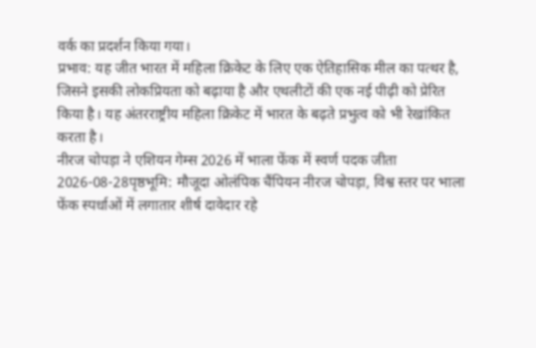वर्क का प्रदर्शन किया गया।
प्रभाव: यह जीत भारत में महिला क्रिकेट के लिए एक ऐतिहासिक मील का पत्थर है, जिसने इसकी लोकप्रियता को बढ़ाया है और एथलीटों की एक नई पीढ़ी को प्रेरित किया है। यह अंतरराष्ट्रीय महिला क्रिकेट में भारत के बढ़ते प्रभुत्व को भी रेखांकित करता है।
नीरज चोपड़ा ने एशियन गेम्स 2026 में भाला फेंक में स्वर्ण पदक जीता
2026-08-28पृष्ठभूमि: मौजूदा ओलंपिक चैंपियन नीरज चोपड़ा, विश्व स्तर पर भाला फेंक स्पर्धाओं में लगातार शीर्ष दावेदार रहे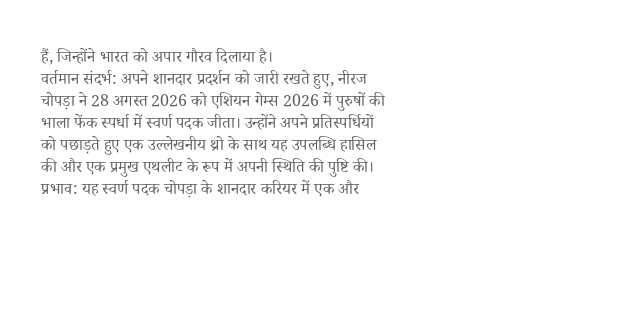हैं, जिन्होंने भारत को अपार गौरव दिलाया है।
वर्तमान संदर्भ: अपने शानदार प्रदर्शन को जारी रखते हुए, नीरज चोपड़ा ने 28 अगस्त 2026 को एशियन गेम्स 2026 में पुरुषों की भाला फेंक स्पर्धा में स्वर्ण पदक जीता। उन्होंने अपने प्रतिस्पर्धियों को पछाड़ते हुए एक उल्लेखनीय थ्रो के साथ यह उपलब्धि हासिल की और एक प्रमुख एथलीट के रूप में अपनी स्थिति की पुष्टि की।
प्रभाव: यह स्वर्ण पदक चोपड़ा के शानदार करियर में एक और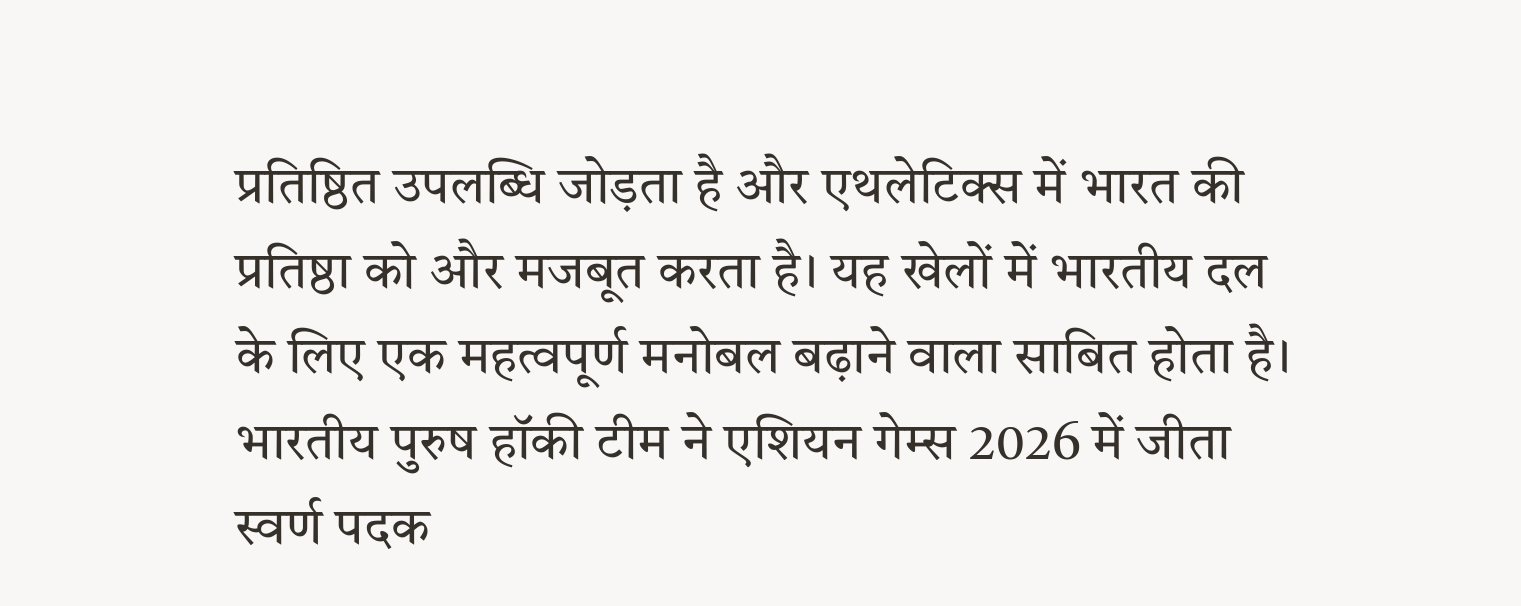प्रतिष्ठित उपलब्धि जोड़ता है और एथलेटिक्स में भारत की प्रतिष्ठा को और मजबूत करता है। यह खेलों में भारतीय दल के लिए एक महत्वपूर्ण मनोबल बढ़ाने वाला साबित होता है।
भारतीय पुरुष हॉकी टीम ने एशियन गेम्स 2026 में जीता स्वर्ण पदक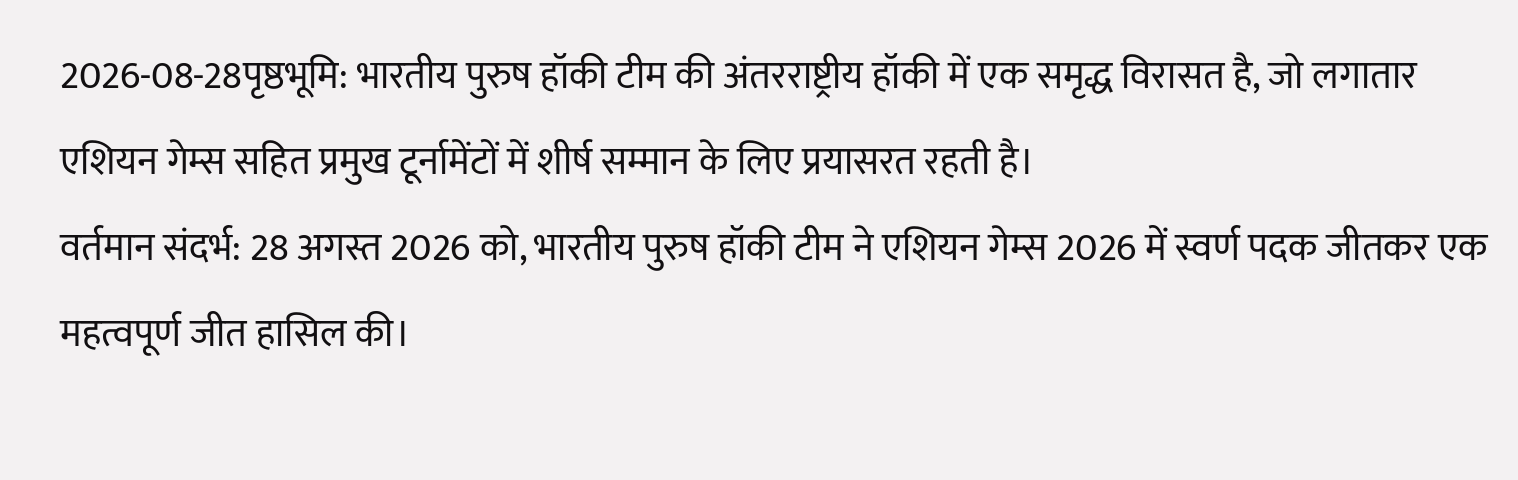2026-08-28पृष्ठभूमि: भारतीय पुरुष हॉकी टीम की अंतरराष्ट्रीय हॉकी में एक समृद्ध विरासत है, जो लगातार एशियन गेम्स सहित प्रमुख टूर्नामेंटों में शीर्ष सम्मान के लिए प्रयासरत रहती है।
वर्तमान संदर्भ: 28 अगस्त 2026 को, भारतीय पुरुष हॉकी टीम ने एशियन गेम्स 2026 में स्वर्ण पदक जीतकर एक महत्वपूर्ण जीत हासिल की।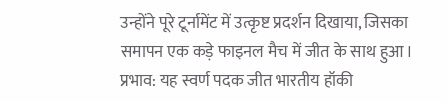उन्होंने पूरे टूर्नामेंट में उत्कृष्ट प्रदर्शन दिखाया, जिसका समापन एक कड़े फाइनल मैच में जीत के साथ हुआ।
प्रभाव: यह स्वर्ण पदक जीत भारतीय हॉकी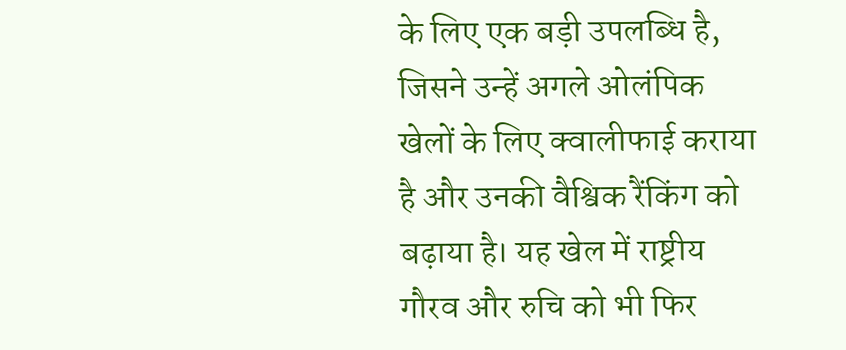के लिए एक बड़ी उपलब्धि है, जिसने उन्हें अगले ओलंपिक खेलों के लिए क्वालीफाई कराया है और उनकी वैश्विक रैंकिंग को बढ़ाया है। यह खेल में राष्ट्रीय गौरव और रुचि को भी फिर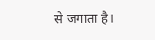से जगाता है।